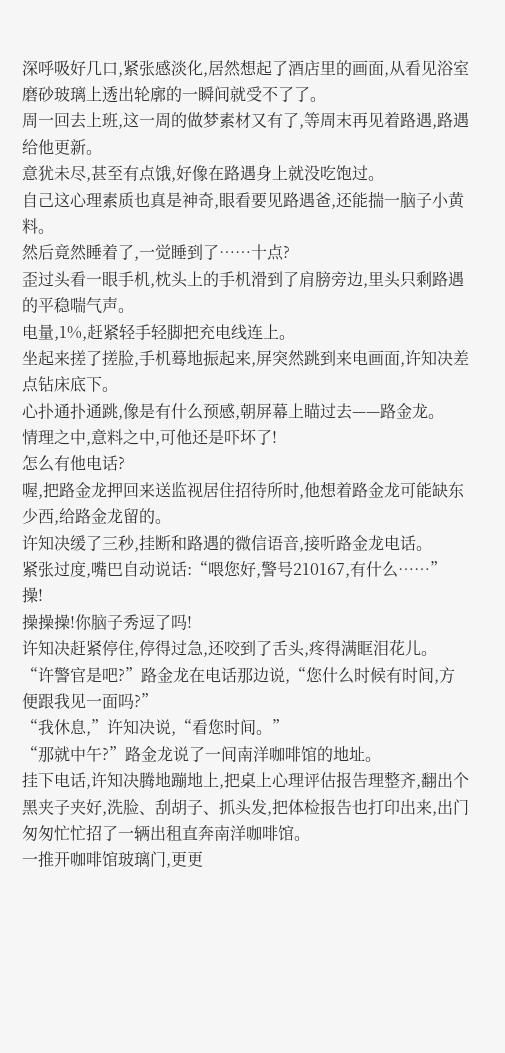深呼吸好几口,紧张感淡化,居然想起了酒店里的画面,从看见浴室磨砂玻璃上透出轮廓的一瞬间就受不了了。
周一回去上班,这一周的做梦素材又有了,等周末再见着路遇,路遇给他更新。
意犹未尽,甚至有点饿,好像在路遇身上就没吃饱过。
自己这心理素质也真是神奇,眼看要见路遇爸,还能揣一脑子小黄料。
然后竟然睡着了,一觉睡到了……十点?
歪过头看一眼手机,枕头上的手机滑到了肩膀旁边,里头只剩路遇的平稳喘气声。
电量,1%,赶紧轻手轻脚把充电线连上。
坐起来搓了搓脸,手机蓦地振起来,屏突然跳到来电画面,许知决差点钻床底下。
心扑通扑通跳,像是有什么预感,朝屏幕上瞄过去——路金龙。
情理之中,意料之中,可他还是吓坏了!
怎么有他电话?
喔,把路金龙押回来送监视居住招待所时,他想着路金龙可能缺东少西,给路金龙留的。
许知决缓了三秒,挂断和路遇的微信语音,接听路金龙电话。
紧张过度,嘴巴自动说话:“喂您好,警号210167,有什么……”
操!
操操操!你脑子秀逗了吗!
许知决赶紧停住,停得过急,还咬到了舌头,疼得满眶泪花儿。
“许警官是吧?”路金龙在电话那边说,“您什么时候有时间,方便跟我见一面吗?”
“我休息,”许知决说,“看您时间。”
“那就中午?”路金龙说了一间南洋咖啡馆的地址。
挂下电话,许知决腾地蹦地上,把桌上心理评估报告理整齐,翻出个黑夹子夹好,洗脸、刮胡子、抓头发,把体检报告也打印出来,出门匆匆忙忙招了一辆出租直奔南洋咖啡馆。
一推开咖啡馆玻璃门,更更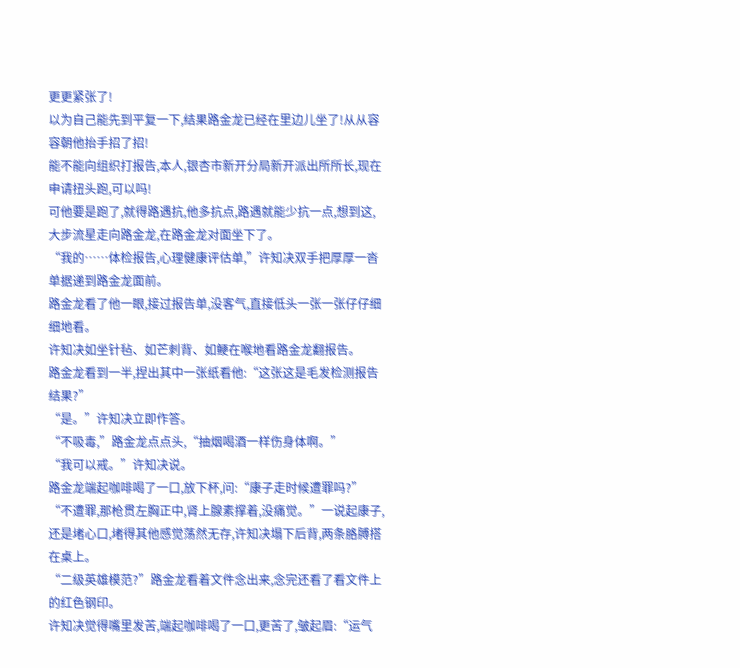更更紧张了!
以为自己能先到平复一下,结果路金龙已经在里边儿坐了!从从容容朝他抬手招了招!
能不能向组织打报告,本人,银杏市新开分局新开派出所所长,现在申请扭头跑,可以吗!
可他要是跑了,就得路遇抗,他多抗点,路遇就能少抗一点,想到这,大步流星走向路金龙,在路金龙对面坐下了。
“我的……体检报告,心理健康评估单,”许知决双手把厚厚一沓单据递到路金龙面前。
路金龙看了他一眼,接过报告单,没客气,直接低头一张一张仔仔细细地看。
许知决如坐针毡、如芒刺背、如鲠在喉地看路金龙翻报告。
路金龙看到一半,捏出其中一张纸看他:“这张这是毛发检测报告结果?”
“是。”许知决立即作答。
“不吸毒,”路金龙点点头,“抽烟喝酒一样伤身体啊。”
“我可以戒。”许知决说。
路金龙端起咖啡喝了一口,放下杯,问:“康子走时候遭罪吗?”
“不遭罪,那枪贯左胸正中,肾上腺素撑着,没痛觉。”一说起康子,还是堵心口,堵得其他感觉荡然无存,许知决塌下后背,两条胳膊搭在桌上。
“二级英雄模范?”路金龙看着文件念出来,念完还看了看文件上的红色钢印。
许知决觉得嘴里发苦,端起咖啡喝了一口,更苦了,皱起眉:“运气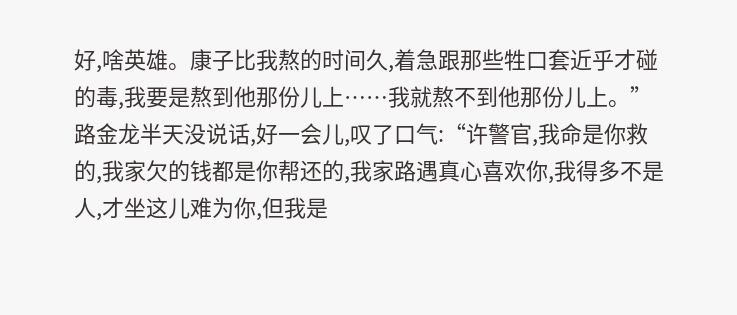好,啥英雄。康子比我熬的时间久,着急跟那些牲口套近乎才碰的毒,我要是熬到他那份儿上……我就熬不到他那份儿上。”
路金龙半天没说话,好一会儿,叹了口气:“许警官,我命是你救的,我家欠的钱都是你帮还的,我家路遇真心喜欢你,我得多不是人,才坐这儿难为你,但我是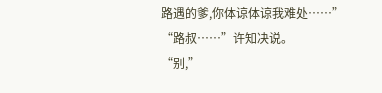路遇的爹,你体谅体谅我难处……”
“路叔……”许知决说。
“别,”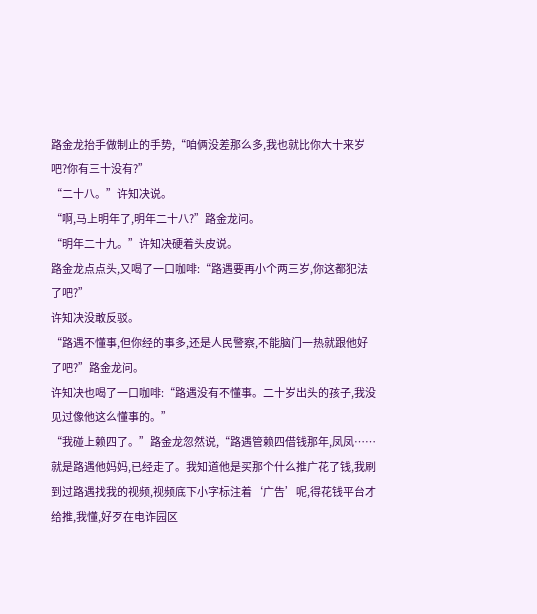路金龙抬手做制止的手势,“咱俩没差那么多,我也就比你大十来岁吧?你有三十没有?”
“二十八。”许知决说。
“啊,马上明年了,明年二十八?”路金龙问。
“明年二十九。”许知决硬着头皮说。
路金龙点点头,又喝了一口咖啡:“路遇要再小个两三岁,你这都犯法了吧?”
许知决没敢反驳。
“路遇不懂事,但你经的事多,还是人民警察,不能脑门一热就跟他好了吧?”路金龙问。
许知决也喝了一口咖啡:“路遇没有不懂事。二十岁出头的孩子,我没见过像他这么懂事的。”
“我碰上赖四了。”路金龙忽然说,“路遇管赖四借钱那年,凤凤……就是路遇他妈妈,已经走了。我知道他是买那个什么推广花了钱,我刷到过路遇找我的视频,视频底下小字标注着‘广告’呢,得花钱平台才给推,我懂,好歹在电诈园区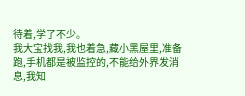待着,学了不少。
我大宝找我,我也着急,藏小黑屋里,准备跑,手机都是被监控的,不能给外界发消息,我知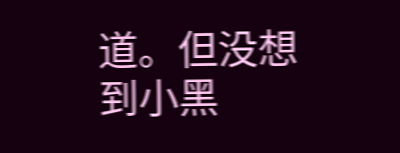道。但没想到小黑